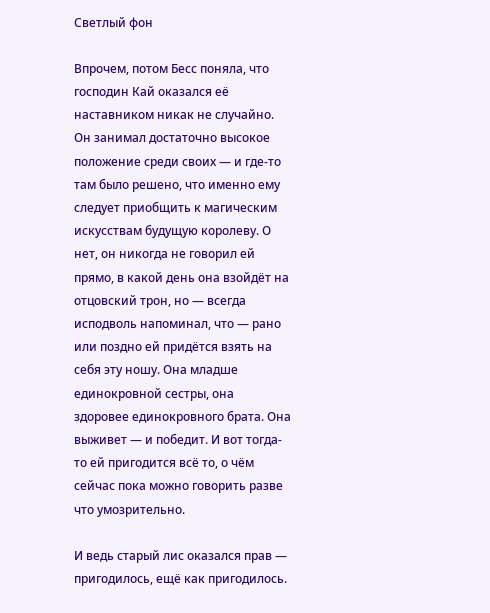Светлый фон

Впрочем, потом Бесс поняла, что господин Кай оказался её наставником никак не случайно. Он занимал достаточно высокое положение среди своих — и где-то там было решено, что именно ему следует приобщить к магическим искусствам будущую королеву. О нет, он никогда не говорил ей прямо, в какой день она взойдёт на отцовский трон, но — всегда исподволь напоминал, что — рано или поздно ей придётся взять на себя эту ношу. Она младше единокровной сестры, она здоровее единокровного брата. Она выживет — и победит. И вот тогда-то ей пригодится всё то, о чём сейчас пока можно говорить разве что умозрительно.

И ведь старый лис оказался прав — пригодилось, ещё как пригодилось.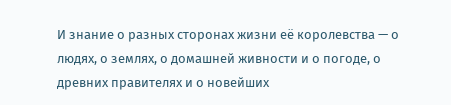И знание о разных сторонах жизни её королевства — о людях, о землях, о домашней живности и о погоде, о древних правителях и о новейших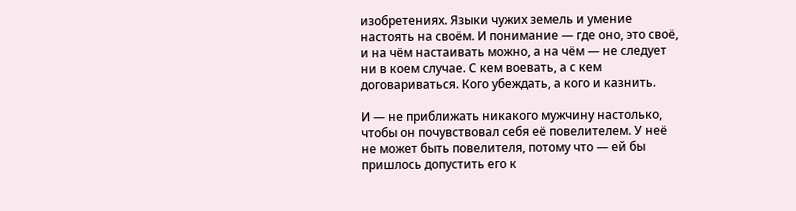изобретениях. Языки чужих земель и умение настоять на своём. И понимание — где оно, это своё, и на чём настаивать можно, а на чём — не следует ни в коем случае. С кем воевать, а с кем договариваться. Кого убеждать, а кого и казнить.

И — не приближать никакого мужчину настолько, чтобы он почувствовал себя её повелителем. У неё не может быть повелителя, потому что — ей бы пришлось допустить его к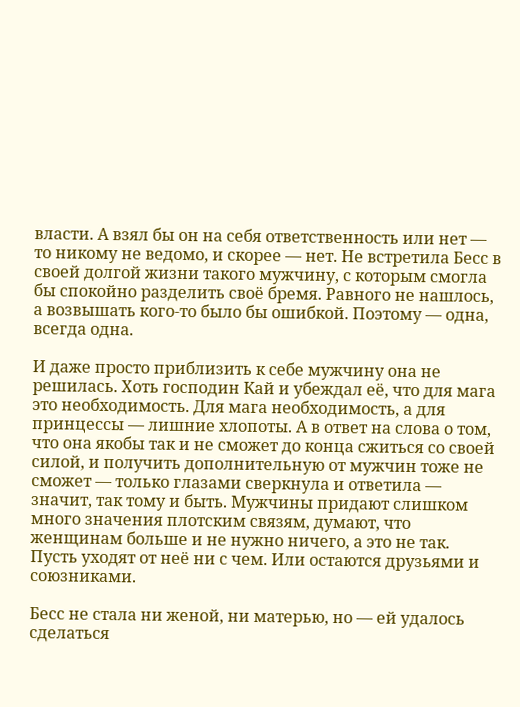власти. А взял бы он на себя ответственность или нет — то никому не ведомо, и скорее — нет. Не встретила Бесс в своей долгой жизни такого мужчину, с которым смогла бы спокойно разделить своё бремя. Равного не нашлось, а возвышать кого-то было бы ошибкой. Поэтому — одна, всегда одна.

И даже просто приблизить к себе мужчину она не решилась. Хоть господин Кай и убеждал её, что для мага это необходимость. Для мага необходимость, а для принцессы — лишние хлопоты. А в ответ на слова о том, что она якобы так и не сможет до конца сжиться со своей силой, и получить дополнительную от мужчин тоже не сможет — только глазами сверкнула и ответила — значит, так тому и быть. Мужчины придают слишком много значения плотским связям, думают, что женщинам больше и не нужно ничего, а это не так. Пусть уходят от неё ни с чем. Или остаются друзьями и союзниками.

Бесс не стала ни женой, ни матерью, но — ей удалось сделаться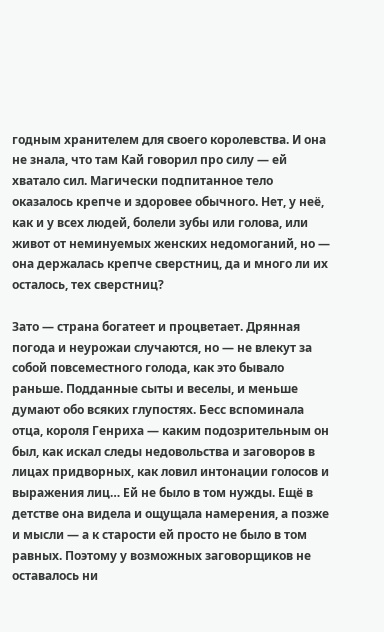годным хранителем для своего королевства. И она не знала, что там Кай говорил про силу — ей хватало сил. Магически подпитанное тело оказалось крепче и здоровее обычного. Нет, у неё, как и у всех людей, болели зубы или голова, или живот от неминуемых женских недомоганий, но — она держалась крепче сверстниц, да и много ли их осталось, тех сверстниц?

Зато — страна богатеет и процветает. Дрянная погода и неурожаи случаются, но — не влекут за собой повсеместного голода, как это бывало раньше. Подданные сыты и веселы, и меньше думают обо всяких глупостях. Бесс вспоминала отца, короля Генриха — каким подозрительным он был, как искал следы недовольства и заговоров в лицах придворных, как ловил интонации голосов и выражения лиц… Ей не было в том нужды. Ещё в детстве она видела и ощущала намерения, а позже и мысли — а к старости ей просто не было в том равных. Поэтому у возможных заговорщиков не оставалось ни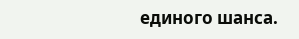единого шанса.